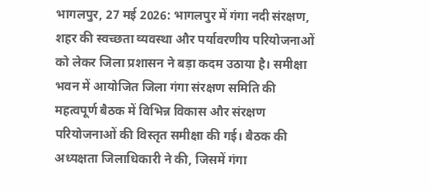भागलपुर, 27 मई 2026: भागलपुर में गंगा नदी संरक्षण, शहर की स्वच्छता व्यवस्था और पर्यावरणीय परियोजनाओं को लेकर जिला प्रशासन ने बड़ा कदम उठाया है। समीक्षा भवन में आयोजित जिला गंगा संरक्षण समिति की महत्वपूर्ण बैठक में विभिन्न विकास और संरक्षण परियोजनाओं की विस्तृत समीक्षा की गई। बैठक की अध्यक्षता जिलाधिकारी ने की, जिसमें गंगा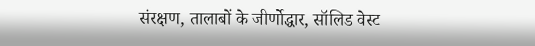संरक्षण, तालाबों के जीर्णोद्धार, सॉलिड वेस्ट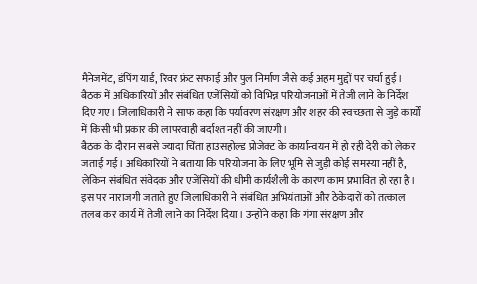मैनेजमेंट, डंपिंग यार्ड, रिवर फ्रंट सफाई और पुल निर्माण जैसे कई अहम मुद्दों पर चर्चा हुई।
बैठक में अधिकारियों और संबंधित एजेंसियों को विभिन्न परियोजनाओं में तेजी लाने के निर्देश दिए गए। जिलाधिकारी ने साफ कहा कि पर्यावरण संरक्षण और शहर की स्वच्छता से जुड़े कार्यों में किसी भी प्रकार की लापरवाही बर्दाश्त नहीं की जाएगी।
बैठक के दौरान सबसे ज्यादा चिंता हाउसहोल्ड प्रोजेक्ट के कार्यान्वयन में हो रही देरी को लेकर जताई गई। अधिकारियों ने बताया कि परियोजना के लिए भूमि से जुड़ी कोई समस्या नहीं है, लेकिन संबंधित संवेदक और एजेंसियों की धीमी कार्यशैली के कारण काम प्रभावित हो रहा है।
इस पर नाराजगी जताते हुए जिलाधिकारी ने संबंधित अभियंताओं और ठेकेदारों को तत्काल तलब कर कार्य में तेजी लाने का निर्देश दिया। उन्होंने कहा कि गंगा संरक्षण और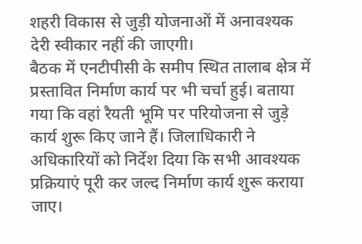शहरी विकास से जुड़ी योजनाओं में अनावश्यक देरी स्वीकार नहीं की जाएगी।
बैठक में एनटीपीसी के समीप स्थित तालाब क्षेत्र में प्रस्तावित निर्माण कार्य पर भी चर्चा हुई। बताया गया कि वहां रैयती भूमि पर परियोजना से जुड़े कार्य शुरू किए जाने हैं। जिलाधिकारी ने अधिकारियों को निर्देश दिया कि सभी आवश्यक प्रक्रियाएं पूरी कर जल्द निर्माण कार्य शुरू कराया जाए।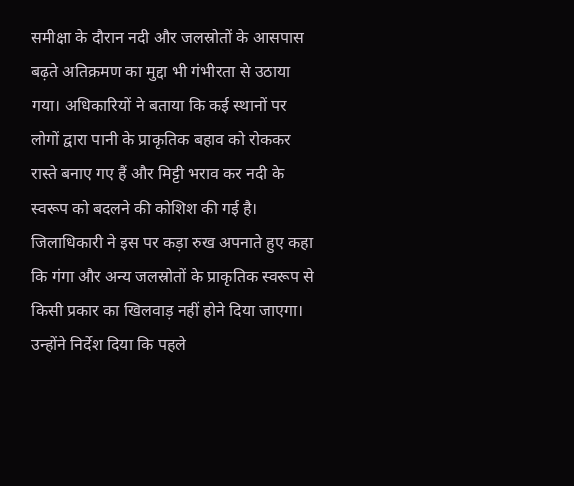समीक्षा के दौरान नदी और जलस्रोतों के आसपास बढ़ते अतिक्रमण का मुद्दा भी गंभीरता से उठाया गया। अधिकारियों ने बताया कि कई स्थानों पर लोगों द्वारा पानी के प्राकृतिक बहाव को रोककर रास्ते बनाए गए हैं और मिट्टी भराव कर नदी के स्वरूप को बदलने की कोशिश की गई है।
जिलाधिकारी ने इस पर कड़ा रुख अपनाते हुए कहा कि गंगा और अन्य जलस्रोतों के प्राकृतिक स्वरूप से किसी प्रकार का खिलवाड़ नहीं होने दिया जाएगा। उन्होंने निर्देश दिया कि पहले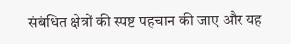संबंधित क्षेत्रों की स्पष्ट पहचान की जाए और यह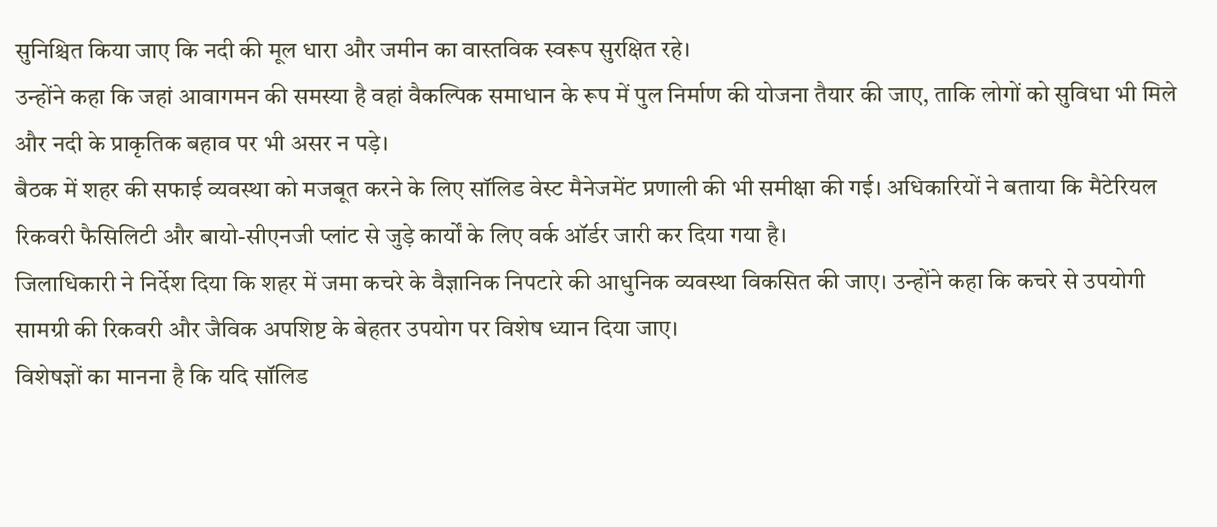सुनिश्चित किया जाए कि नदी की मूल धारा और जमीन का वास्तविक स्वरूप सुरक्षित रहे।
उन्होंने कहा कि जहां आवागमन की समस्या है वहां वैकल्पिक समाधान के रूप में पुल निर्माण की योजना तैयार की जाए, ताकि लोगों को सुविधा भी मिले और नदी के प्राकृतिक बहाव पर भी असर न पड़े।
बैठक में शहर की सफाई व्यवस्था को मजबूत करने के लिए सॉलिड वेस्ट मैनेजमेंट प्रणाली की भी समीक्षा की गई। अधिकारियों ने बताया कि मैटेरियल रिकवरी फैसिलिटी और बायो-सीएनजी प्लांट से जुड़े कार्यों के लिए वर्क ऑर्डर जारी कर दिया गया है।
जिलाधिकारी ने निर्देश दिया कि शहर में जमा कचरे के वैज्ञानिक निपटारे की आधुनिक व्यवस्था विकसित की जाए। उन्होंने कहा कि कचरे से उपयोगी सामग्री की रिकवरी और जैविक अपशिष्ट के बेहतर उपयोग पर विशेष ध्यान दिया जाए।
विशेषज्ञों का मानना है कि यदि सॉलिड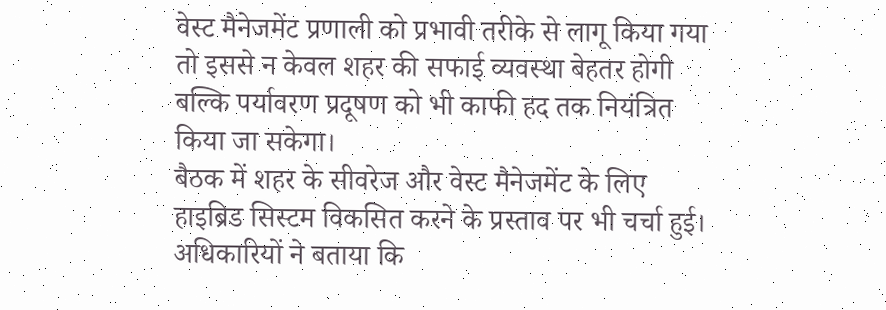वेस्ट मैनेजमेंट प्रणाली को प्रभावी तरीके से लागू किया गया तो इससे न केवल शहर की सफाई व्यवस्था बेहतर होगी बल्कि पर्यावरण प्रदूषण को भी काफी हद तक नियंत्रित किया जा सकेगा।
बैठक में शहर के सीवरेज और वेस्ट मैनेजमेंट के लिए हाइब्रिड सिस्टम विकसित करने के प्रस्ताव पर भी चर्चा हुई। अधिकारियों ने बताया कि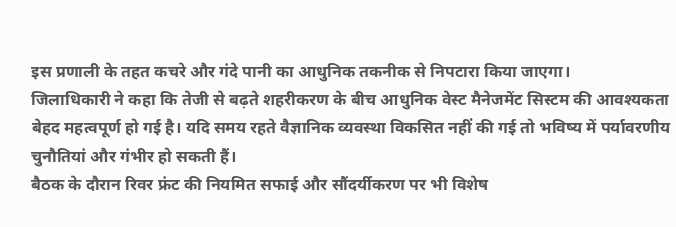इस प्रणाली के तहत कचरे और गंदे पानी का आधुनिक तकनीक से निपटारा किया जाएगा।
जिलाधिकारी ने कहा कि तेजी से बढ़ते शहरीकरण के बीच आधुनिक वेस्ट मैनेजमेंट सिस्टम की आवश्यकता बेहद महत्वपूर्ण हो गई है। यदि समय रहते वैज्ञानिक व्यवस्था विकसित नहीं की गई तो भविष्य में पर्यावरणीय चुनौतियां और गंभीर हो सकती हैं।
बैठक के दौरान रिवर फ्रंट की नियमित सफाई और सौंदर्यीकरण पर भी विशेष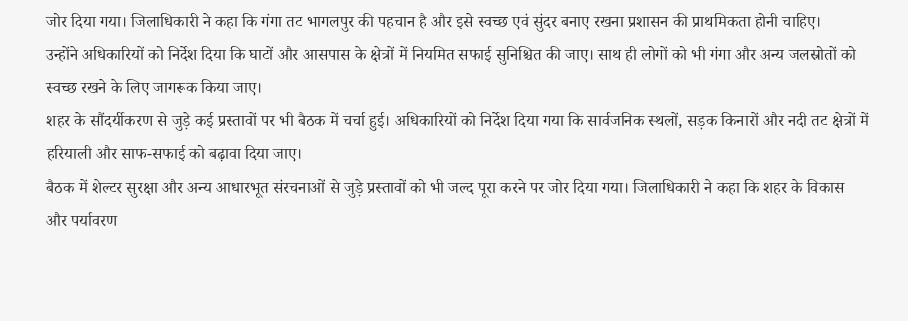जोर दिया गया। जिलाधिकारी ने कहा कि गंगा तट भागलपुर की पहचान है और इसे स्वच्छ एवं सुंदर बनाए रखना प्रशासन की प्राथमिकता होनी चाहिए।
उन्होंने अधिकारियों को निर्देश दिया कि घाटों और आसपास के क्षेत्रों में नियमित सफाई सुनिश्चित की जाए। साथ ही लोगों को भी गंगा और अन्य जलस्रोतों को स्वच्छ रखने के लिए जागरूक किया जाए।
शहर के सौंदर्यीकरण से जुड़े कई प्रस्तावों पर भी बैठक में चर्चा हुई। अधिकारियों को निर्देश दिया गया कि सार्वजनिक स्थलों, सड़क किनारों और नदी तट क्षेत्रों में हरियाली और साफ-सफाई को बढ़ावा दिया जाए।
बैठक में शेल्टर सुरक्षा और अन्य आधारभूत संरचनाओं से जुड़े प्रस्तावों को भी जल्द पूरा करने पर जोर दिया गया। जिलाधिकारी ने कहा कि शहर के विकास और पर्यावरण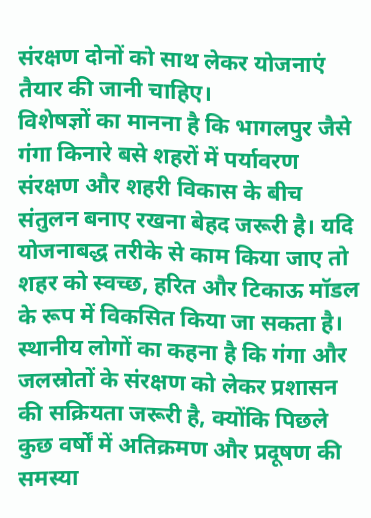संरक्षण दोनों को साथ लेकर योजनाएं तैयार की जानी चाहिए।
विशेषज्ञों का मानना है कि भागलपुर जैसे गंगा किनारे बसे शहरों में पर्यावरण संरक्षण और शहरी विकास के बीच संतुलन बनाए रखना बेहद जरूरी है। यदि योजनाबद्ध तरीके से काम किया जाए तो शहर को स्वच्छ, हरित और टिकाऊ मॉडल के रूप में विकसित किया जा सकता है।
स्थानीय लोगों का कहना है कि गंगा और जलस्रोतों के संरक्षण को लेकर प्रशासन की सक्रियता जरूरी है, क्योंकि पिछले कुछ वर्षों में अतिक्रमण और प्रदूषण की समस्या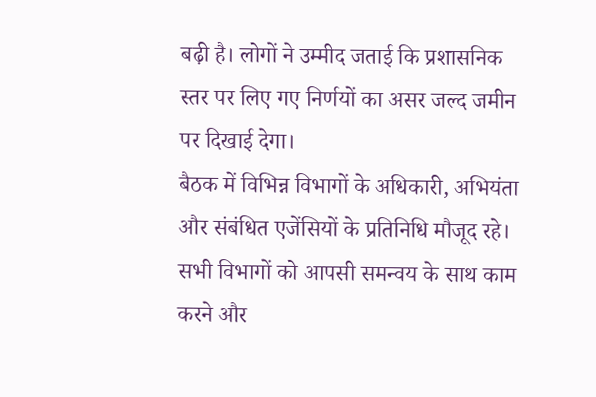बढ़ी है। लोगों ने उम्मीद जताई कि प्रशासनिक स्तर पर लिए गए निर्णयों का असर जल्द जमीन पर दिखाई देगा।
बैठक में विभिन्न विभागों के अधिकारी, अभियंता और संबंधित एजेंसियों के प्रतिनिधि मौजूद रहे। सभी विभागों को आपसी समन्वय के साथ काम करने और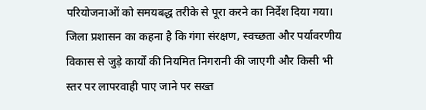परियोजनाओं को समयबद्ध तरीके से पूरा करने का निर्देश दिया गया।
जिला प्रशासन का कहना है कि गंगा संरक्षण, स्वच्छता और पर्यावरणीय विकास से जुड़े कार्यों की नियमित निगरानी की जाएगी और किसी भी स्तर पर लापरवाही पाए जाने पर सख्त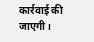कार्रवाई की जाएगी।